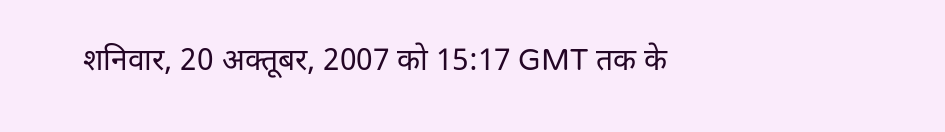शनिवार, 20 अक्तूबर, 2007 को 15:17 GMT तक के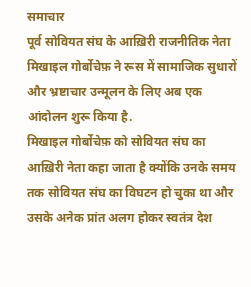समाचार
पूर्व सोवियत संघ के आख़िरी राजनीतिक नेता मिखाइल गोर्बोचेफ़ ने रूस में सामाजिक सुधारों और भ्रष्टाचार उन्मूलन के लिए अब एक आंदोलन शुरू किया है.
मिखाइल गोर्बोचेफ़ को सोवियत संघ का आख़िरी नेता कहा जाता है क्योंकि उनके समय तक सोवियत संघ का विघटन हो चुका था और उसके अनेक प्रांत अलग होकर स्वतंत्र देश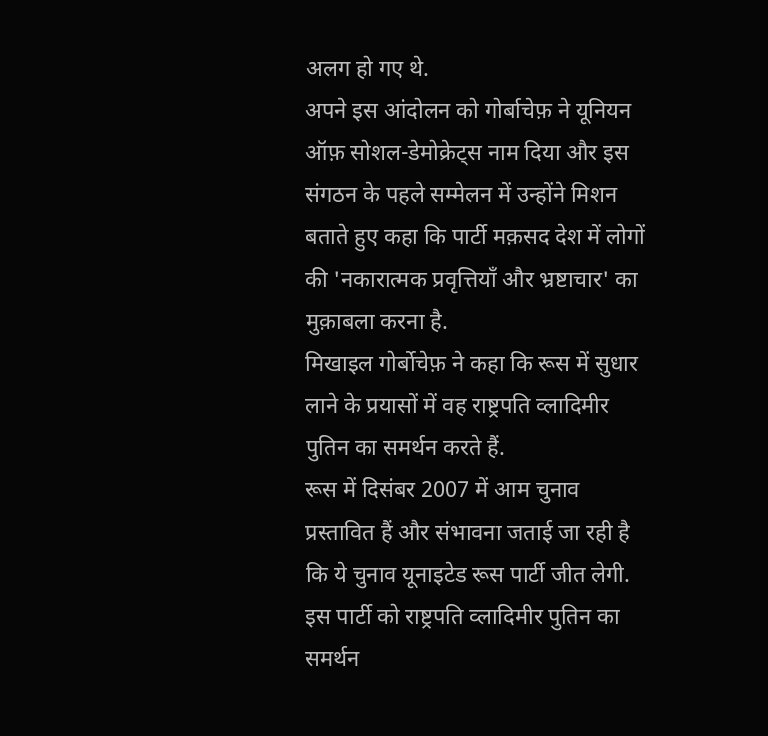अलग हो गए थे.
अपने इस आंदोलन को गोर्बाचेफ़ ने यूनियन ऑफ़ सोशल-डेमोक्रेट्स नाम दिया और इस संगठन के पहले सम्मेलन में उन्होंने मिशन बताते हुए कहा कि पार्टी मक़सद देश में लोगों की 'नकारात्मक प्रवृत्तियाँ और भ्रष्टाचार' का मुक़ाबला करना है.
मिखाइल गोर्बोचेफ़ ने कहा कि रूस में सुधार लाने के प्रयासों में वह राष्ट्रपति व्लादिमीर पुतिन का समर्थन करते हैं.
रूस में दिसंबर 2007 में आम चुनाव प्रस्तावित हैं और संभावना जताई जा रही है कि ये चुनाव यूनाइटेड रूस पार्टी जीत लेगी. इस पार्टी को राष्ट्रपति व्लादिमीर पुतिन का समर्थन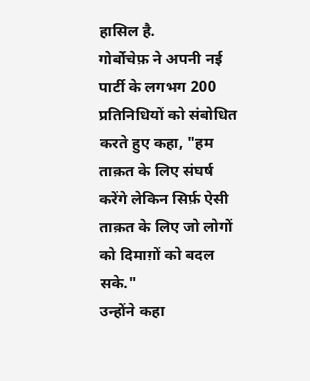हासिल है.
गोर्बोचेफ़ ने अपनी नई पार्टी के लगभग 200 प्रतिनिधियों को संबोधित करते हुए कहा, "हम ताक़त के लिए संघर्ष करेंगे लेकिन सिर्फ़ ऐसी ताक़त के लिए जो लोगों को दिमाग़ों को बदल सके."
उन्होंने कहा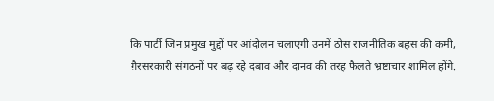कि पार्टी जिन प्रमुख मुद्दों पर आंदोलन चलाएगी उनमें ठोस राजनीतिक बहस की कमी, ग़ैरसरकारी संगठनों पर बढ़ रहे दबाव और दानव की तरह फैलते भ्रष्टाचार शामिल होंगे.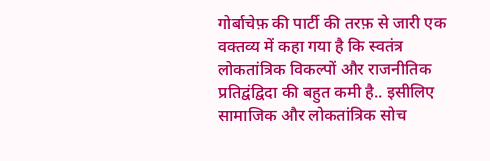गोर्बाचेफ़ की पार्टी की तरफ़ से जारी एक वक्तव्य में कहा गया है कि स्वतंत्र लोकतांत्रिक विकल्पों और राजनीतिक प्रतिद्वंद्विदा की बहुत कमी है.. इसीलिए सामाजिक और लोकतांत्रिक सोच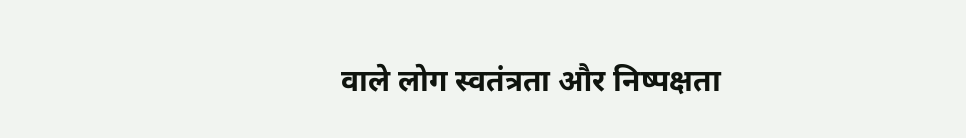वाले लोग स्वतंत्रता और निष्पक्षता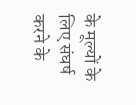के मूल्यों के लिए संघर्ष करने के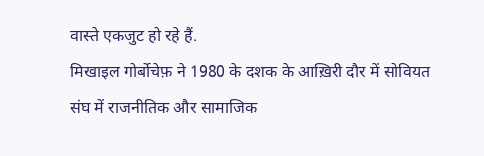वास्ते एकजुट हो रहे हैं.
मिखाइल गोर्बोचेफ़ ने 1980 के दशक के आख़िरी दौर में सोवियत संघ में राजनीतिक और सामाजिक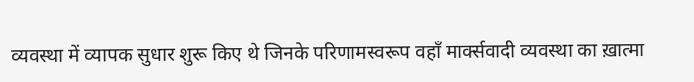व्यवस्था में व्यापक सुधार शुरू किए थे जिनके परिणामस्वरूप वहाँ मार्क्सवादी व्यवस्था का ख़ात्मा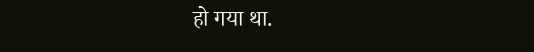हो गया था.